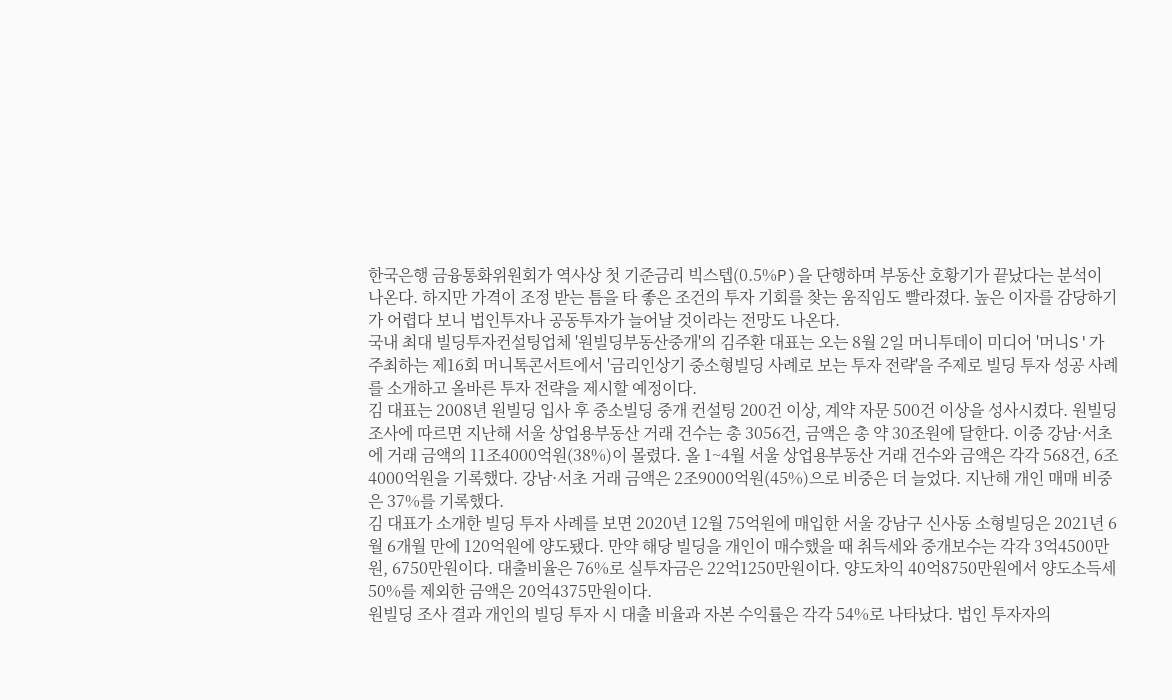한국은행 금융통화위원회가 역사상 첫 기준금리 빅스텝(0.5%P)을 단행하며 부동산 호황기가 끝났다는 분석이 나온다. 하지만 가격이 조정 받는 틈을 타 좋은 조건의 투자 기회를 찾는 움직임도 빨라졌다. 높은 이자를 감당하기가 어렵다 보니 법인투자나 공동투자가 늘어날 것이라는 전망도 나온다.
국내 최대 빌딩투자컨설팅업체 '원빌딩부동산중개'의 김주환 대표는 오는 8월 2일 머니투데이 미디어 '머니S'가 주최하는 제16회 머니톡콘서트에서 '금리인상기 중소형빌딩 사례로 보는 투자 전략'을 주제로 빌딩 투자 성공 사례를 소개하고 올바른 투자 전략을 제시할 예정이다.
김 대표는 2008년 원빌딩 입사 후 중소빌딩 중개 컨설팅 200건 이상, 계약 자문 500건 이상을 성사시켰다. 원빌딩 조사에 따르면 지난해 서울 상업용부동산 거래 건수는 총 3056건, 금액은 총 약 30조원에 달한다. 이중 강남·서초에 거래 금액의 11조4000억원(38%)이 몰렸다. 올 1~4월 서울 상업용부동산 거래 건수와 금액은 각각 568건, 6조4000억원을 기록했다. 강남·서초 거래 금액은 2조9000억원(45%)으로 비중은 더 늘었다. 지난해 개인 매매 비중은 37%를 기록했다.
김 대표가 소개한 빌딩 투자 사례를 보면 2020년 12월 75억원에 매입한 서울 강남구 신사동 소형빌딩은 2021년 6월 6개월 만에 120억원에 양도됐다. 만약 해당 빌딩을 개인이 매수했을 때 취득세와 중개보수는 각각 3억4500만원, 6750만원이다. 대출비율은 76%로 실투자금은 22억1250만원이다. 양도차익 40억8750만원에서 양도소득세 50%를 제외한 금액은 20억4375만원이다.
원빌딩 조사 결과 개인의 빌딩 투자 시 대출 비율과 자본 수익률은 각각 54%로 나타났다. 법인 투자자의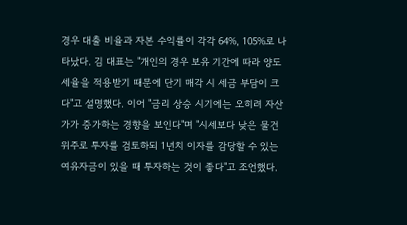경우 대출 비율과 자본 수익률이 각각 64%, 105%로 나타났다. 김 대표는 "개인의 경우 보유 기간에 따라 양도세율을 적용받기 때문에 단기 매각 시 세금 부담이 크다"고 설명했다. 이어 "금리 상승 시기에는 오히려 자산가가 증가하는 경향을 보인다"며 "시세보다 낮은 물건 위주로 투자를 검토하되 1년치 이자를 감당할 수 있는 여유자금이 있을 때 투자하는 것이 좋다"고 조언했다.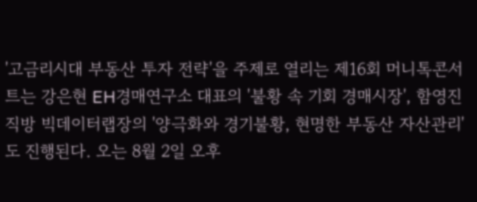'고금리시대 부동산 투자 전략'을 주제로 열리는 제16회 머니톡콘서트는 강은현 EH경매연구소 대표의 '불황 속 기회 경매시장', 함영진 직방 빅데이터랩장의 '양극화와 경기불황, 현명한 부동산 자산관리'도 진행된다. 오는 8월 2일 오후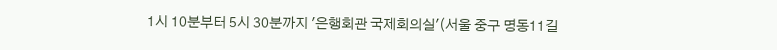1시 10분부터 5시 30분까지 '은행회관 국제회의실'(서울 중구 명동11길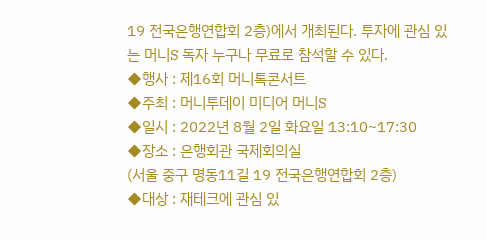19 전국은행연합회 2층)에서 개최된다. 투자에 관심 있는 머니S 독자 누구나 무료로 참석할 수 있다.
◆행사 : 제16회 머니톡콘서트
◆주최 : 머니투데이 미디어 머니S
◆일시 : 2022년 8월 2일 화요일 13:10~17:30
◆장소 : 은행회관 국제회의실
(서울 중구 명동11길 19 전국은행연합회 2층)
◆대상 : 재테크에 관심 있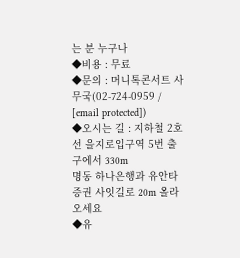는 분 누구나
◆비용 : 무료
◆문의 : 머니톡콘서트 사무국(02-724-0959 / [email protected])
◆오시는 길 : 지하철 2호선 을지로입구역 5번 출구에서 330m
명동 하나은행과 유안타증권 사잇길로 20m 올라오세요
◆유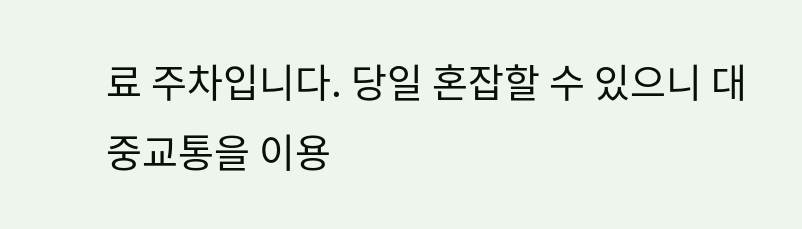료 주차입니다. 당일 혼잡할 수 있으니 대중교통을 이용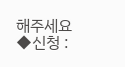해주세요
◆신청 :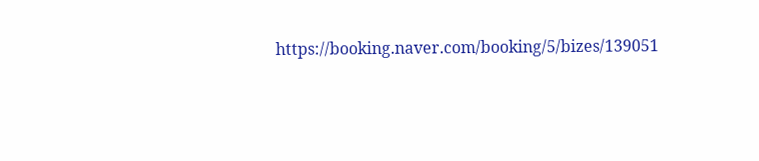https://booking.naver.com/booking/5/bizes/139051